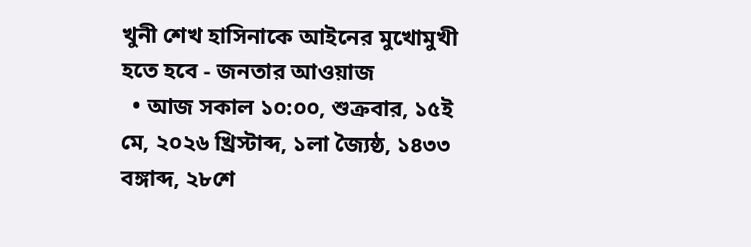খুনী শেখ হাসিনাকে আইনের মুখোমুখী হতে হবে - জনতার আওয়াজ
  • আজ সকাল ১০:০০, শুক্রবার, ১৫ই মে, ২০২৬ খ্রিস্টাব্দ, ১লা জ্যৈষ্ঠ, ১৪৩৩ বঙ্গাব্দ, ২৮শে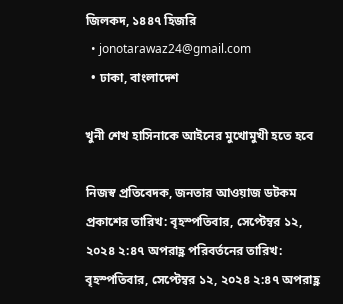জিলকদ, ১৪৪৭ হিজরি
  • jonotarawaz24@gmail.com
  • ঢাকা, বাংলাদেশ

খুনী শেখ হাসিনাকে আইনের মুখোমুখী হতে হবে

নিজস্ব প্রতিবেদক, জনতার আওয়াজ ডটকম
প্রকাশের তারিখ: বৃহস্পতিবার, সেপ্টেম্বর ১২, ২০২৪ ২:৪৭ অপরাহ্ণ পরিবর্তনের তারিখ: বৃহস্পতিবার, সেপ্টেম্বর ১২, ২০২৪ ২:৪৭ অপরাহ্ণ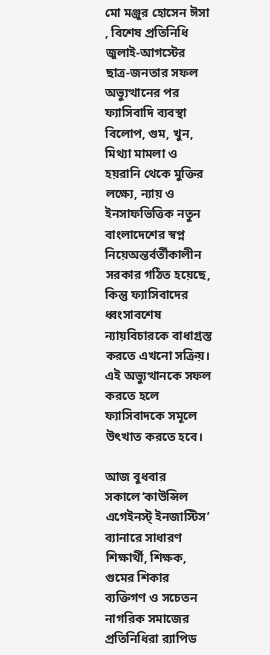মো মঞ্জুর হোসেন ঈসা , বিশেষ প্রতিনিধি
জুলাই-আগস্টের ছাত্র-জনতার সফল অভ্যুত্থানের পর ফ্যাসিবাদি ব্যবস্থা বিলোপ, গুম, খুন, মিথ্যা মামলা ও হয়রানি থেকে মুক্তির লক্ষ্যে, ন্যায় ও ইনসাফভিত্তিক নতুন বাংলাদেশের স্বপ্ন নিয়েঅন্তর্বর্তীকালীন সরকার গঠিত হয়েছে, কিন্তু ফ্যাসিবাদের ধ্বংসাবশেষ ন্যায়বিচারকে বাধাগ্রস্ত করতে এখনো সক্রিয়। এই অভ্যুত্থানকে সফল করতে হলে ফ্যাসিবাদকে সমূলে উৎখাত করতে হবে।

আজ বুধবার সকালে‘কাউন্সিল এগেইনস্ট্ ইনজাস্টিস’ ব্যানারে সাধারণ শিক্ষার্থী, শিক্ষক, গুমের শিকার ব্যক্তিগণ ও সচেতন নাগরিক সমাজের প্রতিনিধিরা র‌্যাপিড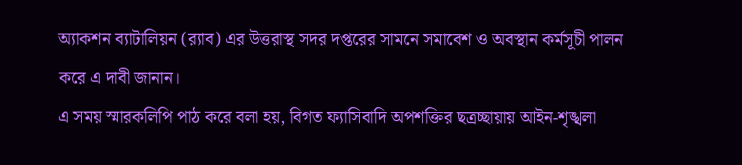অ্যাকশন ব্যাটালিয়ন (র‌্যাব) এর উত্তরাস্থ সদর দপ্তরের সামনে সমাবেশ ও অবস্থান কর্মসূচী পালন করে এ দাবী জানান।
এ সময় স্মারকলিপি পাঠ করে বলা হয়, বিগত ফ্যাসিবাদি অপশক্তির ছত্রচ্ছায়ায় আইন-শৃঙ্খলা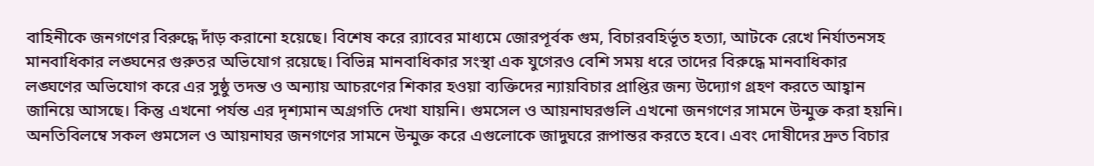বাহিনীকে জনগণের বিরুদ্ধে দাঁড় করানো হয়েছে। বিশেষ করে র‌্যাবের মাধ্যমে জোরপূর্বক গুম, বিচারবহির্ভূত হত্যা, আটকে রেখে নির্যাতনসহ মানবাধিকার লঙ্ঘনের গুরুতর অভিযোগ রয়েছে। বিভিন্ন মানবাধিকার সংস্থা এক যুগেরও বেশি সময় ধরে তাদের বিরুদ্ধে মানবাধিকার লঙ্ঘণের অভিযোগ করে এর সুষ্ঠু তদন্ত ও অন্যায় আচরণের শিকার হওয়া ব্যক্তিদের ন্যায়বিচার প্রাপ্তির জন্য উদ্যোগ গ্রহণ করতে আহ্বান জানিয়ে আসছে। কিন্তু এখনো পর্যন্ত এর দৃশ্যমান অগ্রগতি দেখা যায়নি। গুমসেল ও আয়নাঘরগুলি এখনো জনগণের সামনে উন্মুক্ত করা হয়নি। অনতিবিলম্বে সকল গুমসেল ও আয়নাঘর জনগণের সামনে উন্মুক্ত করে এগুলোকে জাদুঘরে রূপান্তর করতে হবে। এবং দোষীদের দ্রুত বিচার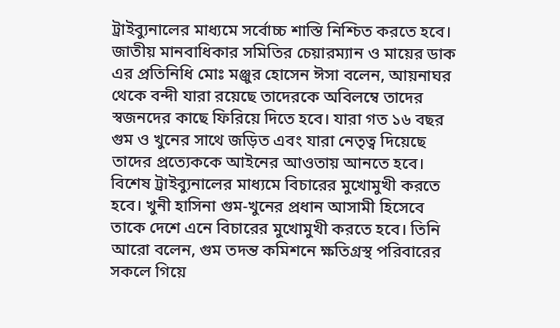ট্রাইব্যুনালের মাধ্যমে সর্বোচ্চ শাস্তি নিশ্চিত করতে হবে।
জাতীয় মানবাধিকার সমিতির চেয়ারম্যান ও মায়ের ডাক এর প্রতিনিধি মোঃ মঞ্জুর হোসেন ঈসা বলেন, আয়নাঘর থেকে বন্দী যারা রয়েছে তাদেরকে অবিলম্বে তাদের স্বজনদের কাছে ফিরিয়ে দিতে হবে। যারা গত ১৬ বছর গুম ও খুনের সাথে জড়িত এবং যারা নেতৃত্ব দিয়েছে তাদের প্রত্যেককে আইনের আওতায় আনতে হবে। বিশেষ ট্রাইব্যুনালের মাধ্যমে বিচারের মুখোমুখী করতে হবে। খুনী হাসিনা গুম-খুনের প্রধান আসামী হিসেবে তাকে দেশে এনে বিচারের মুখোমুখী করতে হবে। তিনি আরো বলেন, গুম তদন্ত কমিশনে ক্ষতিগ্রস্থ পরিবারের সকলে গিয়ে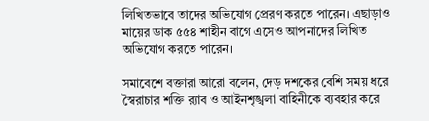লিখিতভাবে তাদের অভিযোগ প্রেরণ করতে পারেন। এছাড়াও মায়ের ডাক ৫৫৪ শাহীন বাগে এসেও আপনাদের লিখিত অভিযোগ করতে পারেন।

সমাবেশে বক্তারা আরো বলেন, দেড় দশকের বেশি সময় ধরে স্বৈরাচার শক্তি র‌্যাব ও আইনশৃঙ্খলা বাহিনীকে ব্যবহার করে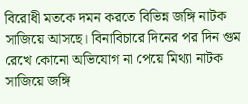বিরোধী মতকে দমন করতে বিভিন্ন জঙ্গি নাটক সাজিয়ে আসছে। বিনাবিচারে দিনের পর দিন গুম রেখে কোনো অভিযোগ না পেয়ে মিথ্যা নাটক সাজিয়ে জঙ্গি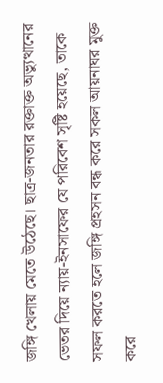জঙ্গি খেলায় মেতে উঠেছে। ছাত্র-জনতার রক্তাক্ত অভ্যুত্থানের ভেতর দিয়ে ন্যায়-ইনসাফের যে পরিবেশ সৃষ্টি হয়েছে, তাকে সফল করতে হলে জঙ্গি প্রহসন বন্ধ করে সকল আয়নাঘর মুক্ত করে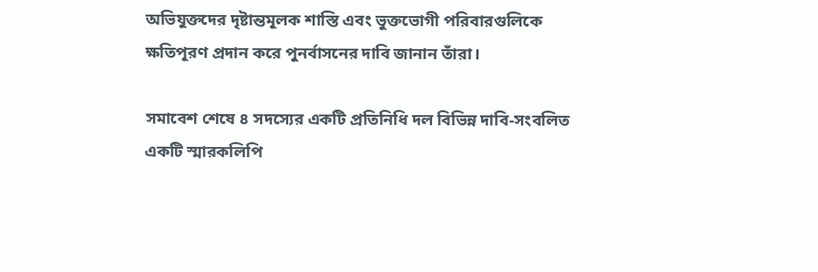অভিযুক্তদের দৃষ্টান্তমূলক শাস্তি এবং ভুক্তভোগী পরিবারগুলিকে ক্ষতিপূরণ প্রদান করে পুনর্বাসনের দাবি জানান তাঁরা।

সমাবেশ শেষে ৪ সদস্যের একটি প্রতিনিধি দল বিভিন্ন দাবি-সংবলিত একটি স্মারকলিপি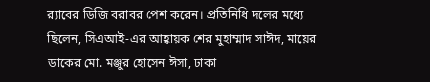র‌্যাবের ডিজি বরাবর পেশ করেন। প্রতিনিধি দলের মধ্যে ছিলেন, সিএআই-এর আহ্বায়ক শের মুহাম্মাদ সাঈদ, মায়ের ডাকের মো. মঞ্জুর হোসেন ঈসা, ঢাকা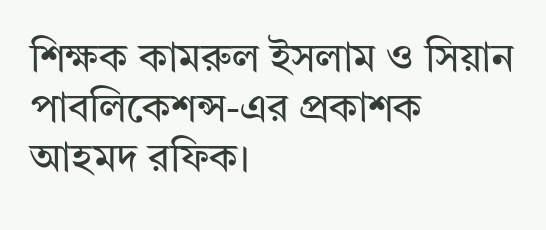শিক্ষক কামরুল ইসলাম ও সিয়ান পাবলিকেশন্স-এর প্রকাশক আহমদ রফিক।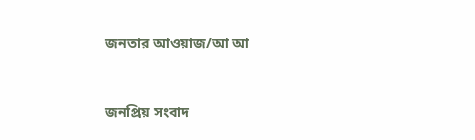জনতার আওয়াজ/আ আ



জনপ্রিয় সংবাদ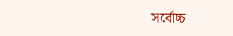সর্বোচ্চ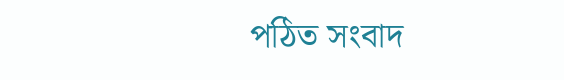পঠিত সংবাদ